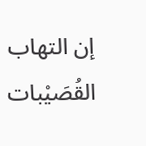إن التهاب القُصَيْبات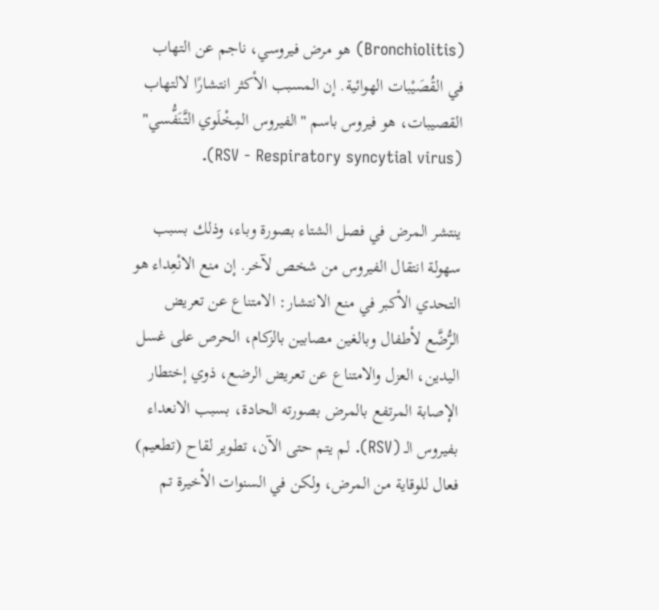(Bronchiolitis) هو مرض فيروسي، ناجم عن التهاب في القُصَيْبات الهوائية. إن المسبب الأكثر انتشارًا لالتهاب القصيبات، هو فيروس باسم "الفيروس المِخْلَوي التَّنَفُّسي" (RSV - Respiratory syncytial virus).

ينتشر المرض في فصل الشتاء بصورة وباء، وذلك بسبب سهولة انتقال الفيروس من شخص لآخر. إن منع الانْعِداء هو التحدي الأكبر في منع الانتشار: الامتناع عن تعريض  الرُّضَّع لأطفال وبالغين مصابين بالزكام، الحرص على غسل اليدين، العزل والامتناع عن تعريض الرضع، ذوي إختطار الإصابة المرتفع بالمرض بصورته الحادة، بسبب الانعداء بفيروس الـ (RSV). لم يتم حتى الآن، تطوير لقاح (تطعيم) فعال للوقاية من المرض، ولكن في السنوات الأخيرة تم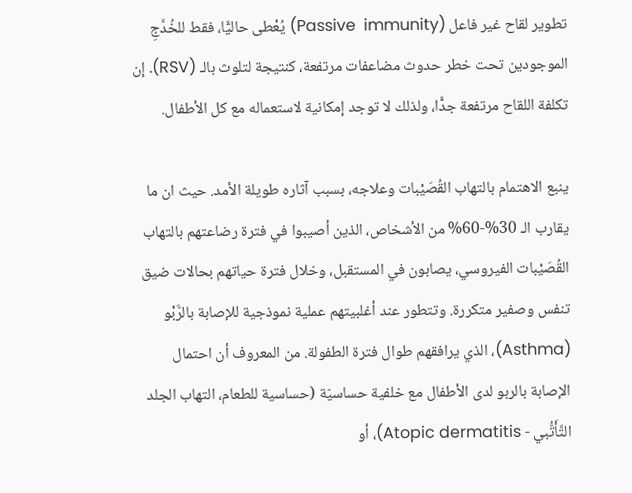تطوير لقاح غير فاعل (Passive  immunity) يُعْطى حاليًّا، فقط للخُدَّجِ الموجودين تحت خطر حدوث مضاعفات مرتفعة، كنتيجة لتلوث بالـ (RSV). إن تكلفة اللقاح مرتفعة جدًّا، ولذلك لا توجد إمكانية لاستعماله مع كل الأطفال.

ينبع الاهتمام بالتهاب القُصَيْبات وعلاجه، بسبب آثاره طويلة الأمد. حيث ان ما يقارب الـ 30%-60% من الأشخاص، الذين أصيبوا في فترة رضاعتهم بالتهاب القُصَيْبات الفيروسي، يصابون في المستقبل، وخلال فترة حياتهم بحالات ضيق تنفس وصفير متكررة. وتتطور عند أغلبيتهم عملية نموذجية للإصابة بالرَّبْو (Asthma)، الذي يرافقهم طوال فترة الطفولة. من المعروف أن احتمال الإصابة بالربو لدى الأطفال مع خلفية حساسيّة (حساسية للطعام، التهاب الجلد التَّأَتُّبي - Atopic dermatitis)، أو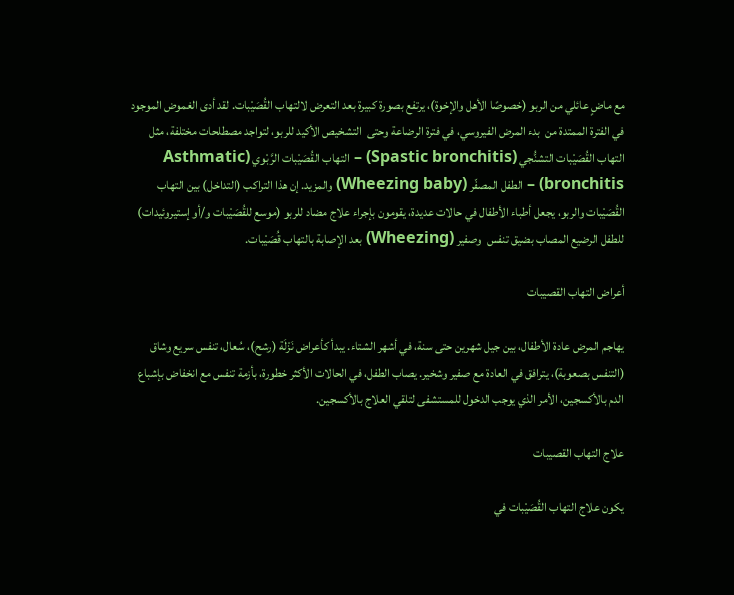مع ماضٍ عائلي من الربو (خصوصًا الأهل والإخوة)، يرتفع بصورة كبيرة بعد التعرض لالتهاب القُصَيْبات. لقد أدى الغموض الموجود في الفترة الممتدة من  بدء المرض الفيروسي، في فترة الرضاعة وحتى  التشخيص الأكيد للربو، لتواجد مصطلحات مختلفة، مثل التهاب القُصَيْبات التشنُّجي (Spastic bronchitis) – التهاب القُصَيْبات الرَّبْوي (Asthmatic bronchitis) – الطفل المصفّر (Wheezing baby) والمزيد. إن هذا التراكب (التداخل) بين التهاب القُصَيْبات والربو، يجعل أطباء الأطفال في حالات عديدة، يقومون بإجراء علاج مضاد للربو (موسع للقُصَيْبات و/أو إستيروئيدات) للطفل الرضيع المصاب بضيق تنفس  وصفير (Wheezing) بعد الإصابة بالتهاب قُصَيْبات.

أعراض التهاب القصيبات

يهاجم المرض عادة الأطفال، بين جيل شهرين حتى سنة، في أشهر الشتاء. يبدأ كأعراض نَزْلَة (رشح)، سُعال، تنفس سريع وشاق (التنفس بصعوبة)، يترافق في العادة مع صفير وشخير. يصاب الطفل، في الحالات الأكثر خطورة، بأزمة تنفس مع انخفاض بإشباع الدم بالأكسجين، الأمر الذي يوجب الدخول للمستشفى لتلقي العلاج بالأكسجين.

علاج التهاب القصيبات

يكون علاج التهاب القُصَيْبات في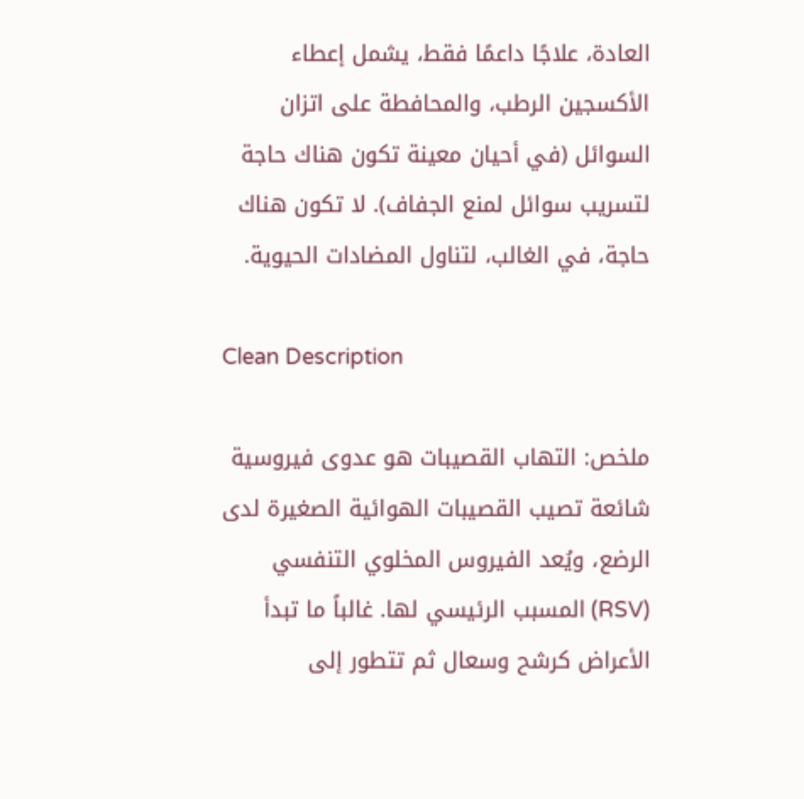العادة، علاجًا داعمًا فقط، يشمل إعطاء الأكسجين الرطب، والمحافطة على اتزان السوائل (في أحيان معينة تكون هناك حاجة لتسريب سوائل لمنع الجفاف). لا تكون هناك حاجة، في الغالب، لتناول المضادات الحيوية.

Clean Description

ملخص: التهاب القصيبات هو عدوى فيروسية شائعة تصيب القصيبات الهوائية الصغيرة لدى الرضع، ويُعد الفيروس المخلوي التنفسي (RSV) المسبب الرئيسي لها. غالباً ما تبدأ الأعراض كرشح وسعال ثم تتطور إلى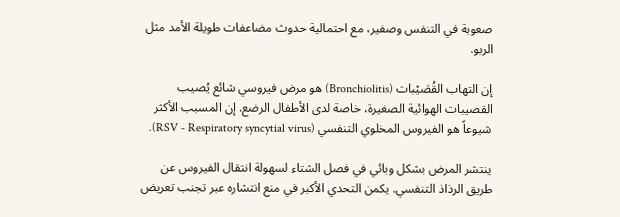صعوبة في التنفس وصفير، مع احتمالية حدوث مضاعفات طويلة الأمد مثل الربو.

إن التهاب القُصَيْبات (Bronchiolitis) هو مرض فيروسي شائع يُصيب القصيبات الهوائية الصغيرة، خاصة لدى الأطفال الرضع. إن المسبب الأكثر شيوعاً هو الفيروس المخلوي التنفسي (RSV - Respiratory syncytial virus).

ينتشر المرض بشكل وبائي في فصل الشتاء لسهولة انتقال الفيروس عن طريق الرذاذ التنفسي. يكمن التحدي الأكبر في منع انتشاره عبر تجنب تعريض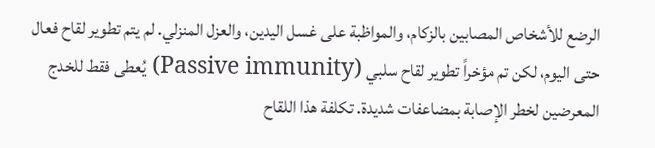الرضع للأشخاص المصابين بالزكام، والمواظبة على غسل اليدين، والعزل المنزلي. لم يتم تطوير لقاح فعال حتى اليوم، لكن تم مؤخراً تطوير لقاح سلبي (Passive immunity) يُعطى فقط للخدج المعرضين لخطر الإصابة بمضاعفات شديدة. تكلفة هذا اللقاح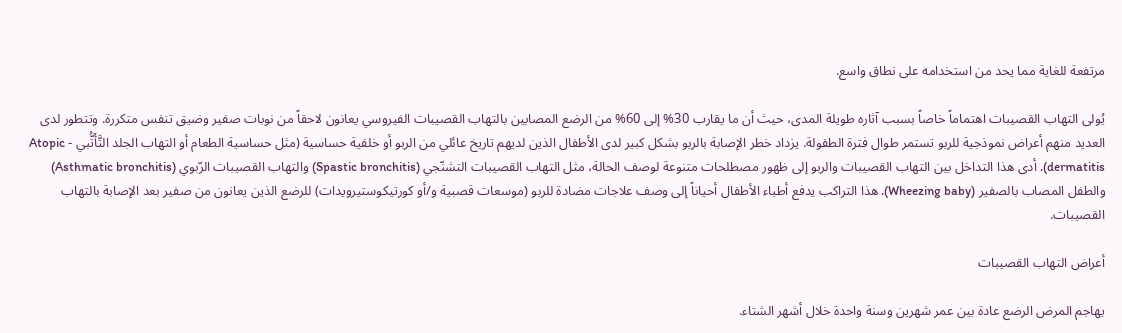مرتفعة للغاية مما يحد من استخدامه على نطاق واسع.

يُولى التهاب القصيبات اهتماماً خاصاً بسبب آثاره طويلة المدى، حيث أن ما يقارب 30% إلى 60% من الرضع المصابين بالتهاب القصيبات الفيروسي يعانون لاحقاً من نوبات صفير وضيق تنفس متكررة. وتتطور لدى العديد منهم أعراض نموذجية للربو تستمر طوال فترة الطفولة. يزداد خطر الإصابة بالربو بشكل كبير لدى الأطفال الذين لديهم تاريخ عائلي من الربو أو خلفية حساسية (مثل حساسية الطعام أو التهاب الجلد التَّأَتُّبي - Atopic dermatitis). أدى هذا التداخل بين التهاب القصيبات والربو إلى ظهور مصطلحات متنوعة لوصف الحالة، مثل التهاب القصيبات التشنّجي (Spastic bronchitis) والتهاب القصيبات الرّبوي (Asthmatic bronchitis) والطفل المصاب بالصفير (Wheezing baby). هذا التراكب يدفع أطباء الأطفال أحياناً إلى وصف علاجات مضادة للربو (موسعات قصبية و/أو كورتيكوستيرويدات) للرضع الذين يعانون من صفير بعد الإصابة بالتهاب القصيبات.

أعراض التهاب القصيبات

يهاجم المرض الرضع عادة بين عمر شهرين وسنة واحدة خلال أشهر الشتاء.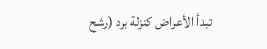تبدأ الأعراض كنزلة برد (رشح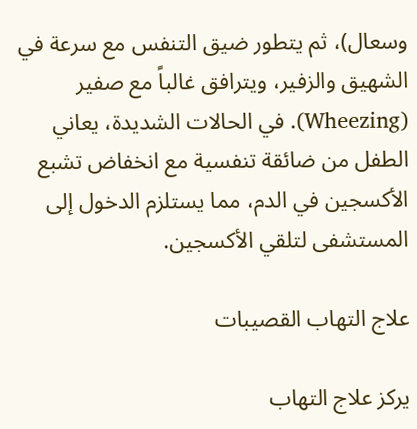وسعال)، ثم يتطور ضيق التنفس مع سرعة في الشهيق والزفير، ويترافق غالباً مع صفير (Wheezing). في الحالات الشديدة، يعاني الطفل من ضائقة تنفسية مع انخفاض تشبع الأكسجين في الدم، مما يستلزم الدخول إلى المستشفى لتلقي الأكسجين.

علاج التهاب القصيبات

يركز علاج التهاب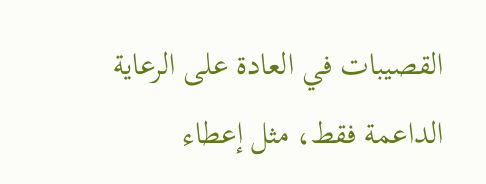القصيبات في العادة على الرعاية الداعمة فقط، مثل إعطاء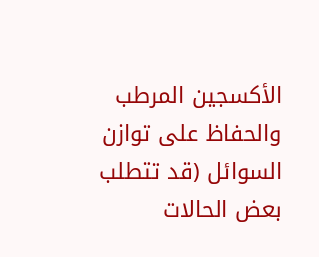الأكسجين المرطب والحفاظ على توازن السوائل (قد تتطلب بعض الحالات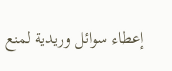إعطاء سوائل وريدية لمنع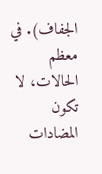الجفاف). في معظم الحالات، لا تكون المضادات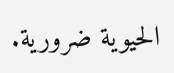الحيوية ضرورية.